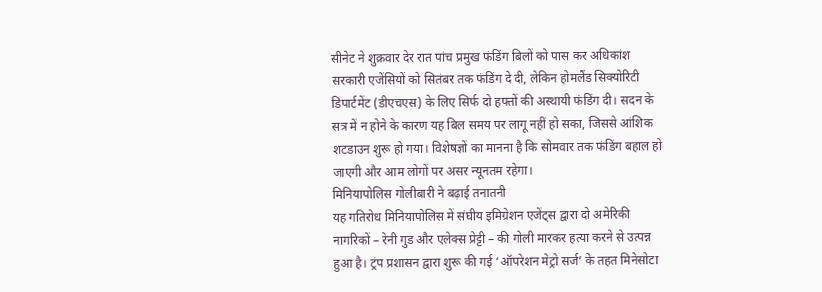सीनेट ने शुक्रवार देर रात पांच प्रमुख फंडिंग बिलों को पास कर अधिकांश सरकारी एजेंसियों को सितंबर तक फंडिंग दे दी, लेकिन होमलैंड सिक्योरिटी डिपार्टमेंट (डीएचएस) के लिए सिर्फ दो हफ्तों की अस्थायी फंडिंग दी। सदन के सत्र में न होने के कारण यह बिल समय पर लागू नहीं हो सका, जिससे आंशिक शटडाउन शुरू हो गया। विशेषज्ञों का मानना है कि सोमवार तक फंडिंग बहाल हो जाएगी और आम लोगों पर असर न्यूनतम रहेगा।
मिनियापोलिस गोलीबारी ने बढ़ाई तनातनी
यह गतिरोध मिनियापोलिस में संघीय इमिग्रेशन एजेंट्स द्वारा दो अमेरिकी नागरिकों – रेनी गुड और एलेक्स प्रेट्टी – की गोली मारकर हत्या करने से उत्पन्न हुआ है। ट्रंप प्रशासन द्वारा शुरू की गई ‘ऑपरेशन मेट्रो सर्ज’ के तहत मिनेसोटा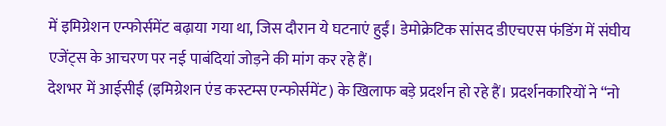में इमिग्रेशन एन्फोर्समेंट बढ़ाया गया था, जिस दौरान ये घटनाएं हुईं। डेमोक्रेटिक सांसद डीएचएस फंडिंग में संघीय एजेंट्स के आचरण पर नई पाबंदियां जोड़ने की मांग कर रहे हैं।
देशभर में आईसीई (इमिग्रेशन एंड कस्टम्स एन्फोर्समेंट) के खिलाफ बड़े प्रदर्शन हो रहे हैं। प्रदर्शनकारियों ने “नो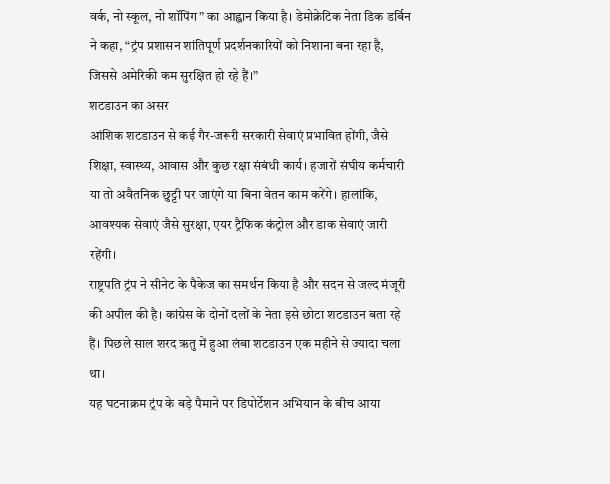वर्क, नो स्कूल, नो शॉपिंग” का आह्वान किया है। डेमोक्रेटिक नेता डिक डर्बिन ने कहा, “ट्रंप प्रशासन शांतिपूर्ण प्रदर्शनकारियों को निशाना बना रहा है, जिससे अमेरिकी कम सुरक्षित हो रहे हैं।”
शटडाउन का असर
आंशिक शटडाउन से कई गैर-जरूरी सरकारी सेवाएं प्रभावित होंगी, जैसे शिक्षा, स्वास्थ्य, आवास और कुछ रक्षा संबंधी कार्य। हजारों संघीय कर्मचारी या तो अवैतनिक छुट्टी पर जाएंगे या बिना वेतन काम करेंगे। हालांकि, आवश्यक सेवाएं जैसे सुरक्षा, एयर ट्रैफिक कंट्रोल और डाक सेवाएं जारी रहेंगी।
राष्ट्रपति ट्रंप ने सीनेट के पैकेज का समर्थन किया है और सदन से जल्द मंजूरी की अपील की है। कांग्रेस के दोनों दलों के नेता इसे छोटा शटडाउन बता रहे हैं। पिछले साल शरद ऋतु में हुआ लंबा शटडाउन एक महीने से ज्यादा चला था।
यह घटनाक्रम ट्रंप के बड़े पैमाने पर डिपोर्टेशन अभियान के बीच आया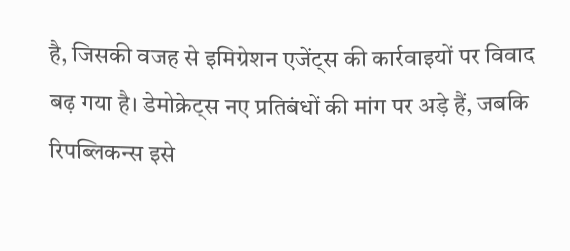है, जिसकी वजह से इमिग्रेशन एजेंट्स की कार्रवाइयों पर विवाद बढ़ गया है। डेमोक्रेट्स नए प्रतिबंधों की मांग पर अड़े हैं, जबकि रिपब्लिकन्स इसे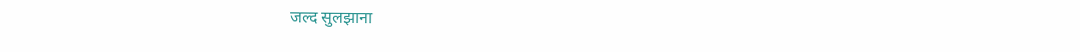जल्द सुलझाना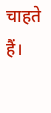चाहते हैं।